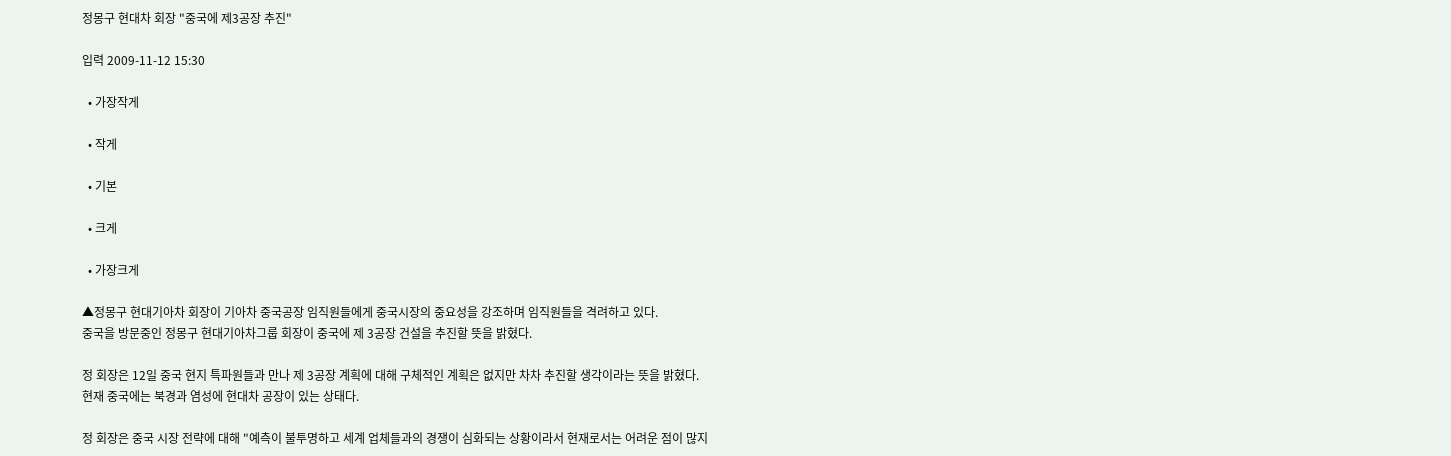정몽구 현대차 회장 "중국에 제3공장 추진"

입력 2009-11-12 15:30

  • 가장작게

  • 작게

  • 기본

  • 크게

  • 가장크게

▲정몽구 현대기아차 회장이 기아차 중국공장 임직원들에게 중국시장의 중요성을 강조하며 임직원들을 격려하고 있다.
중국을 방문중인 정몽구 현대기아차그룹 회장이 중국에 제 3공장 건설을 추진할 뜻을 밝혔다.

정 회장은 12일 중국 현지 특파원들과 만나 제 3공장 계획에 대해 구체적인 계획은 없지만 차차 추진할 생각이라는 뜻을 밝혔다.현재 중국에는 북경과 염성에 현대차 공장이 있는 상태다.

정 회장은 중국 시장 전략에 대해 "예측이 불투명하고 세계 업체들과의 경쟁이 심화되는 상황이라서 현재로서는 어려운 점이 많지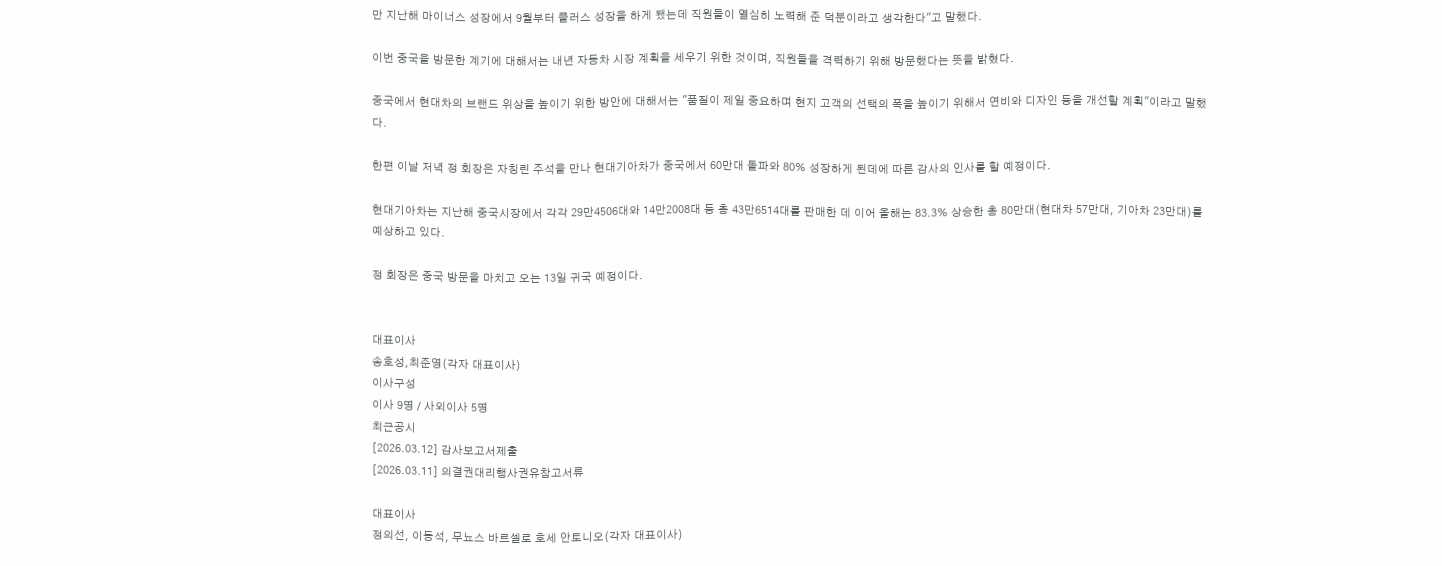만 지난해 마이너스 성장에서 9월부터 플러스 성장을 하게 됐는데 직원들이 열심히 노력해 준 덕분이라고 생각한다"고 말했다.

이번 중국을 방문한 계기에 대해서는 내년 자동차 시장 계획을 세우기 위한 것이며, 직원들을 격력하기 위해 방문했다는 뜻을 밝혔다.

중국에서 현대차의 브랜드 위상을 높이기 위한 방안에 대해서는 "품질이 제일 중요하며 현지 고객의 선택의 폭을 높이기 위해서 연비와 디자인 등을 개선할 계획"이라고 말했다.

한편 이날 저녁 정 회장은 자칭린 주석을 만나 현대기아차가 중국에서 60만대 돌파와 80% 성장하게 된데에 따른 감사의 인사를 할 예정이다.

현대기아차는 지난해 중국시장에서 각각 29만4506대와 14만2008대 등 총 43만6514대를 판매한 데 이어 올해는 83.3% 상승한 총 80만대(현대차 57만대, 기아차 23만대)를 예상하고 있다.

정 회장은 중국 방문을 마치고 오는 13일 귀국 예정이다.


대표이사
송호성,최준영(각자 대표이사)
이사구성
이사 9명 / 사외이사 5명
최근공시
[2026.03.12] 감사보고서제출
[2026.03.11] 의결권대리행사권유참고서류

대표이사
정의선, 이동석, 무뇨스 바르셀로 호세 안토니오(각자 대표이사)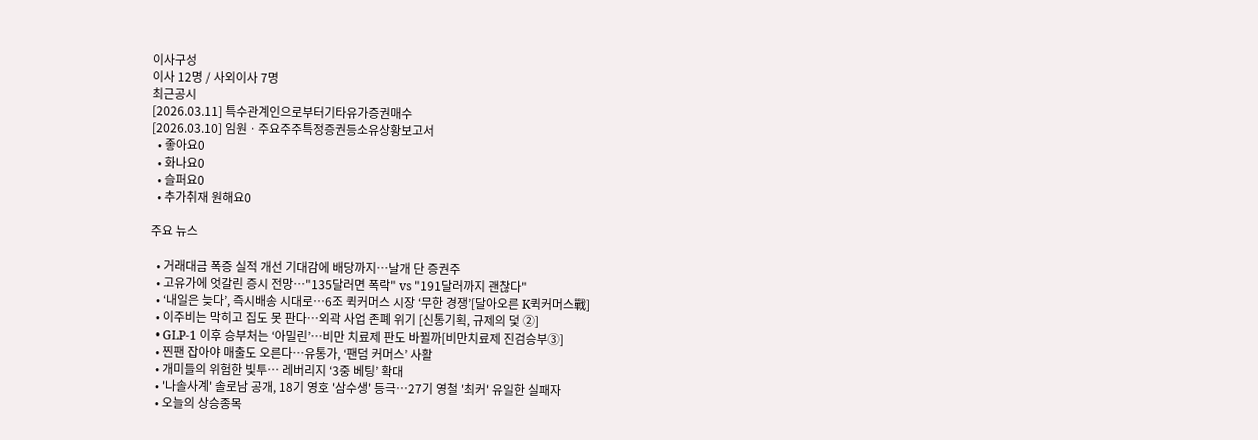이사구성
이사 12명 / 사외이사 7명
최근공시
[2026.03.11] 특수관계인으로부터기타유가증권매수
[2026.03.10] 임원ㆍ주요주주특정증권등소유상황보고서
  • 좋아요0
  • 화나요0
  • 슬퍼요0
  • 추가취재 원해요0

주요 뉴스

  • 거래대금 폭증 실적 개선 기대감에 배당까지…날개 단 증권주
  • 고유가에 엇갈린 증시 전망⋯"135달러면 폭락" vs "191달러까지 괜찮다"
  • ‘내일은 늦다’, 즉시배송 시대로⋯6조 퀵커머스 시장 ‘무한 경쟁’[달아오른 K퀵커머스戰]
  • 이주비는 막히고 집도 못 판다⋯외곽 사업 존폐 위기 [신통기획, 규제의 덫 ②]
  • GLP-1 이후 승부처는 ‘아밀린’…비만 치료제 판도 바뀔까[비만치료제 진검승부③]
  • 찐팬 잡아야 매출도 오른다⋯유통가, ‘팬덤 커머스’ 사활
  • 개미들의 위험한 빛투⋯ 레버리지 ‘3중 베팅’ 확대
  • '나솔사계' 솔로남 공개, 18기 영호 '삼수생' 등극⋯27기 영철 '최커' 유일한 실패자
  • 오늘의 상승종목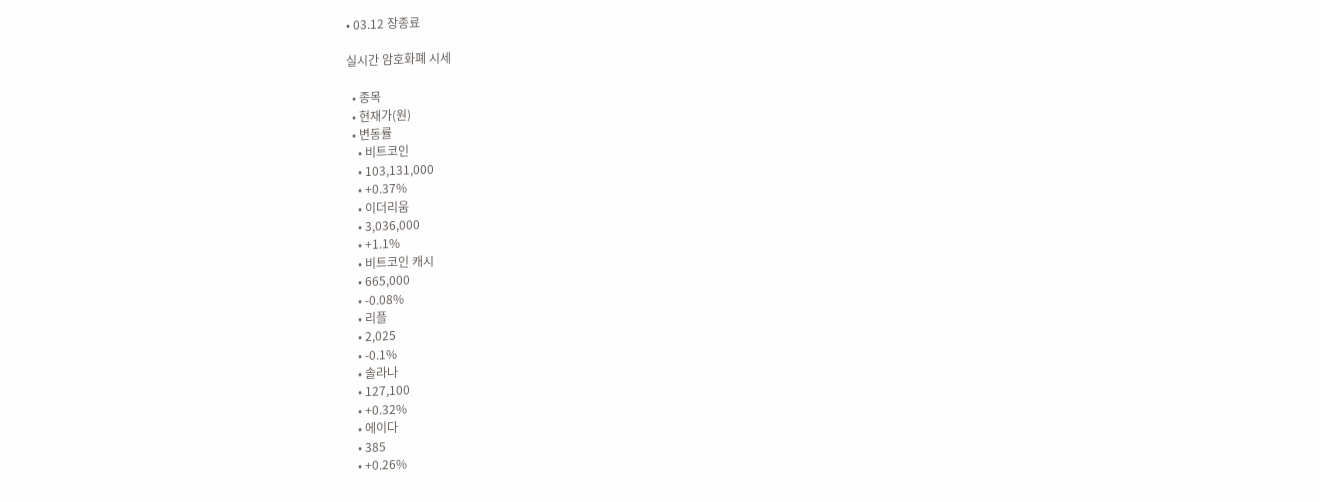• 03.12 장종료

실시간 암호화폐 시세

  • 종목
  • 현재가(원)
  • 변동률
    • 비트코인
    • 103,131,000
    • +0.37%
    • 이더리움
    • 3,036,000
    • +1.1%
    • 비트코인 캐시
    • 665,000
    • -0.08%
    • 리플
    • 2,025
    • -0.1%
    • 솔라나
    • 127,100
    • +0.32%
    • 에이다
    • 385
    • +0.26%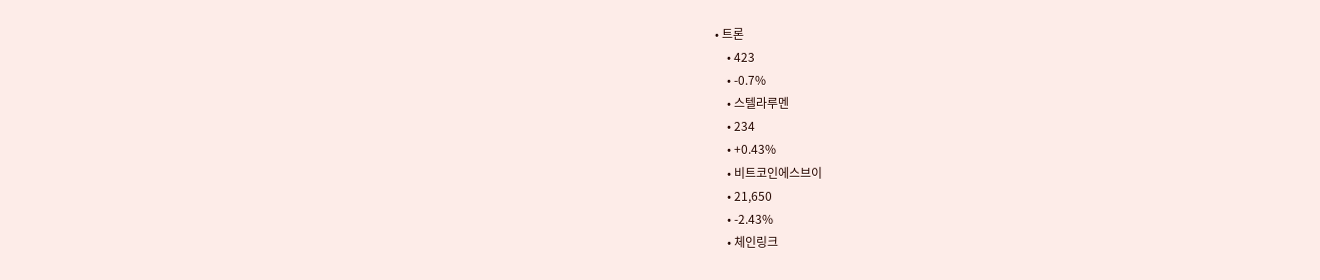• 트론
    • 423
    • -0.7%
    • 스텔라루멘
    • 234
    • +0.43%
    • 비트코인에스브이
    • 21,650
    • -2.43%
    • 체인링크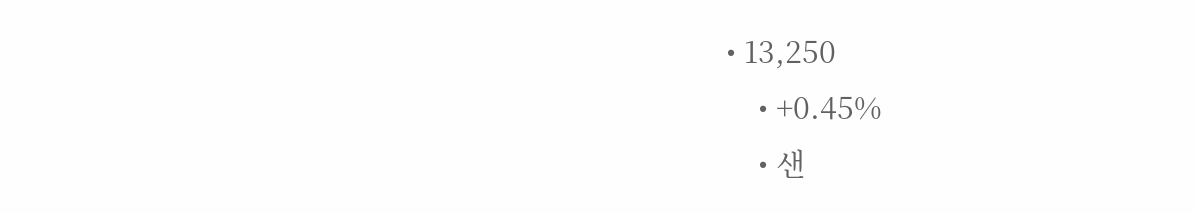• 13,250
    • +0.45%
    • 샌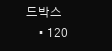드박스
    • 120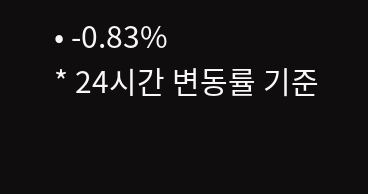• -0.83%
* 24시간 변동률 기준